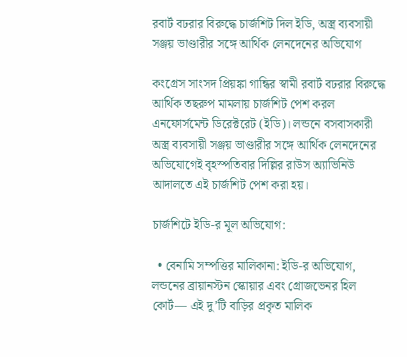রবার্ট বঢরার বিরুদ্ধে চার্জশিট দিল ইডি, অস্ত্র ব্যবসায়ী সঞ্জয় ভাণ্ডারীর সঙ্গে আর্থিক লেনদেনের অভিযোগ

কংগ্রেস সাংসদ প্রিয়ঙ্কা গান্ধির স্বামী রবার্ট বঢরার বিরুদ্ধে আর্থিক তছরুপ মামলায় চার্জশিট পেশ করল এনফোর্সমেন্ট ডিরেক্টরেট (ইডি)। লন্ডনে বসবাসকারী অস্ত্র ব্যবসায়ী সঞ্জয় ভাণ্ডারীর সঙ্গে আর্থিক লেনদেনের অভিযোগেই বৃহস্পতিবার দিল্লির রাউস অ্যাভিনিউ আদালতে এই চার্জশিট পেশ করা হয়।

চার্জশিটে ইডি-র মূল অভিযোগ:

  • বেনামি সম্পত্তির মালিকানা: ইডি-র অভিযোগ, লন্ডনের ব্রায়ানস্টন স্কোয়ার এবং গ্রোজভেনর হিল কোর্ট— এই দু’টি বাড়ির প্রকৃত মালিক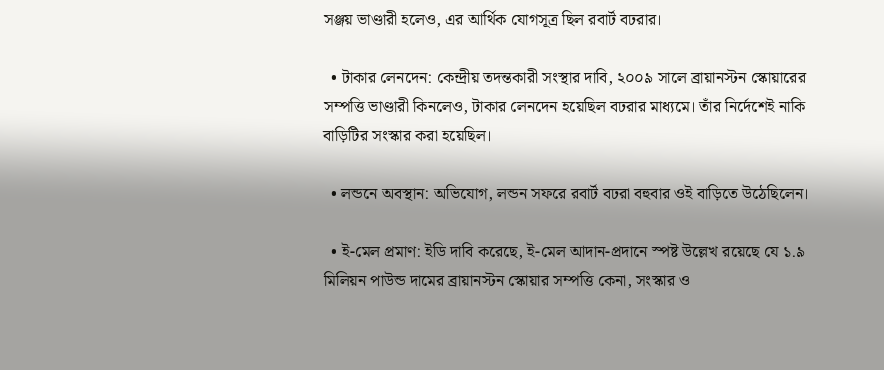সঞ্জয় ভাণ্ডারী হলেও, এর আর্থিক যোগসূত্র ছিল রবার্ট বঢরার।

  • টাকার লেনদেন: কেন্দ্রীয় তদন্তকারী সংস্থার দাবি, ২০০৯ সালে ব্রায়ানস্টন স্কোয়ারের সম্পত্তি ভাণ্ডারী কিনলেও, টাকার লেনদেন হয়েছিল বঢরার মাধ্যমে। তাঁর নির্দেশেই নাকি বাড়িটির সংস্কার করা হয়েছিল।

  • লন্ডনে অবস্থান: অভিযোগ, লন্ডন সফরে রবার্ট বঢরা বহুবার ওই বাড়িতে উঠেছিলেন।

  • ই-মেল প্রমাণ: ইডি দাবি করেছে, ই-মেল আদান-প্রদানে স্পষ্ট উল্লেখ রয়েছে যে ১.৯ মিলিয়ন পাউন্ড দামের ব্রায়ানস্টন স্কোয়ার সম্পত্তি কেনা, সংস্কার ও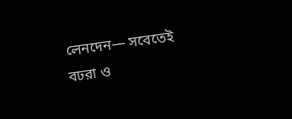লেনদেন— সবেতেই বঢরা ও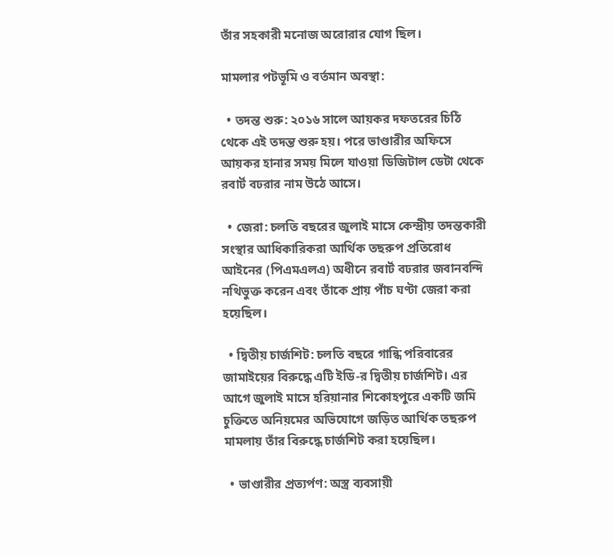তাঁর সহকারী মনোজ অরোরার যোগ ছিল।

মামলার পটভূমি ও বর্তমান অবস্থা:

  • তদন্ত শুরু: ২০১৬ সালে আয়কর দফতরের চিঠি থেকে এই তদন্ত শুরু হয়। পরে ভাণ্ডারীর অফিসে আয়কর হানার সময় মিলে যাওয়া ডিজিটাল ডেটা থেকে রবার্ট বঢরার নাম উঠে আসে।

  • জেরা: চলতি বছরের জুলাই মাসে কেন্দ্রীয় তদন্তকারী সংস্থার আধিকারিকরা আর্থিক তছরুপ প্রতিরোধ আইনের (পিএমএলএ) অধীনে রবার্ট বঢরার জবানবন্দি নথিভুক্ত করেন এবং তাঁকে প্রায় পাঁচ ঘণ্টা জেরা করা হয়েছিল।

  • দ্বিতীয় চার্জশিট: চলতি বছরে গান্ধি পরিবারের জামাইয়ের বিরুদ্ধে এটি ইডি-র দ্বিতীয় চার্জশিট। এর আগে জুলাই মাসে হরিয়ানার শিকোহপুরে একটি জমি চুক্তিতে অনিয়মের অভিযোগে জড়িত আর্থিক তছরুপ মামলায় তাঁর বিরুদ্ধে চার্জশিট করা হয়েছিল।

  • ভাণ্ডারীর প্রত্যর্পণ: অস্ত্র ব্যবসায়ী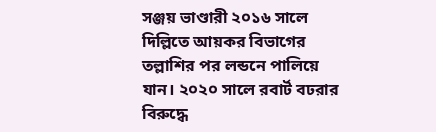সঞ্জয় ভাণ্ডারী ২০১৬ সালে দিল্লিতে আয়কর বিভাগের তল্লাশির পর লন্ডনে পালিয়ে যান। ২০২০ সালে রবার্ট বঢরার বিরুদ্ধে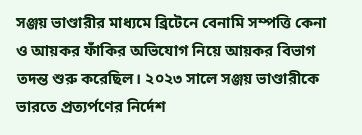সঞ্জয় ভাণ্ডারীর মাধ্যমে ব্রিটেনে বেনামি সম্পত্তি কেনা ও আয়কর ফাঁকির অভিযোগ নিয়ে আয়কর বিভাগ তদন্ত শুরু করেছিল। ২০২৩ সালে সঞ্জয় ভাণ্ডারীকে ভারতে প্রত্যর্পণের নির্দেশ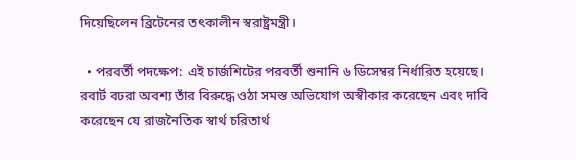দিয়েছিলেন ব্রিটেনের তৎকালীন স্বরাষ্ট্রমন্ত্রী।

  • পরবর্তী পদক্ষেপ: এই চার্জশিটের পরবর্তী শুনানি ৬ ডিসেম্বর নির্ধারিত হয়েছে। রবার্ট বঢরা অবশ্য তাঁর বিরুদ্ধে ওঠা সমস্ত অভিযোগ অস্বীকার করেছেন এবং দাবি করেছেন যে রাজনৈতিক স্বার্থ চরিতার্থ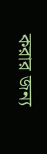করার জন্য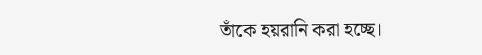তাঁকে হয়রানি করা হচ্ছে।